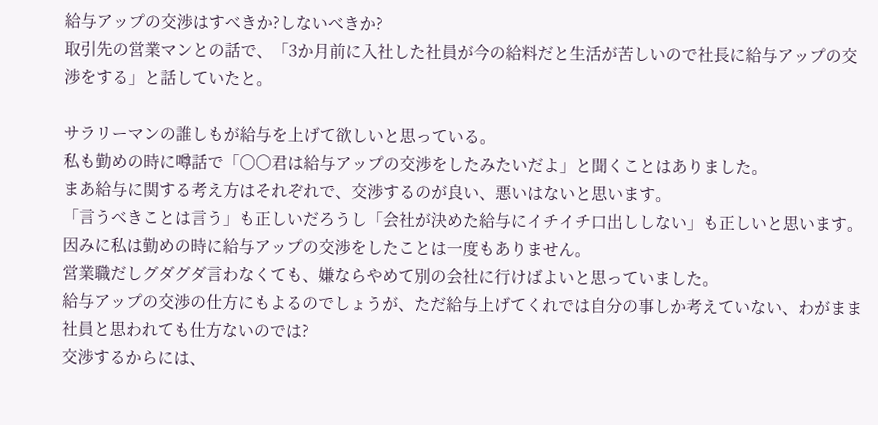給与アップの交渉はすべきか?しないべきか?
取引先の営業マンとの話で、「3か月前に入社した社員が今の給料だと生活が苦しいので社長に給与アップの交渉をする」と話していたと。

サラリーマンの誰しもが給与を上げて欲しいと思っている。
私も勤めの時に噂話で「〇〇君は給与アップの交渉をしたみたいだよ」と聞くことはありました。
まあ給与に関する考え方はそれぞれで、交渉するのが良い、悪いはないと思います。
「言うべきことは言う」も正しいだろうし「会社が決めた給与にイチイチ口出ししない」も正しいと思います。
因みに私は勤めの時に給与アップの交渉をしたことは一度もありません。
営業職だしグダグダ言わなくても、嫌ならやめて別の会社に行けばよいと思っていました。
給与アップの交渉の仕方にもよるのでしょうが、ただ給与上げてくれでは自分の事しか考えていない、わがまま社員と思われても仕方ないのでは?
交渉するからには、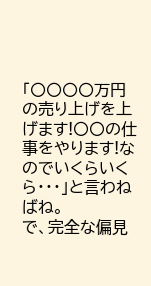「〇〇〇〇万円の売り上げを上げます!〇〇の仕事をやります!なのでいくらいくら・・・」と言わねばね。
で、完全な偏見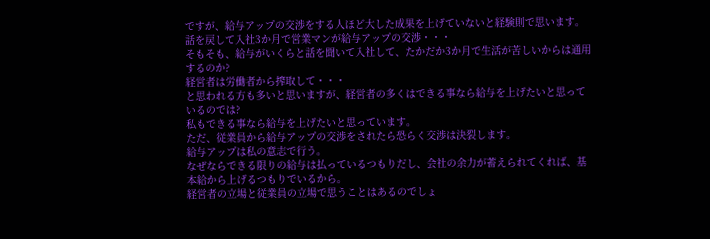ですが、給与アップの交渉をする人ほど大した成果を上げていないと経験則で思います。
話を戻して入社3か月で営業マンが給与アップの交渉・・・
そもそも、給与がいくらと話を聞いて入社して、たかだか3か月で生活が苦しいからは通用するのか?
経営者は労働者から搾取して・・・
と思われる方も多いと思いますが、経営者の多くはできる事なら給与を上げたいと思っているのでは?
私もできる事なら給与を上げたいと思っています。
ただ、従業員から給与アップの交渉をされたら恐らく交渉は決裂します。
給与アップは私の意志で行う。
なぜならできる限りの給与は払っているつもりだし、会社の余力が蓄えられてくれば、基本給から上げるつもりでいるから。
経営者の立場と従業員の立場で思うことはあるのでしょ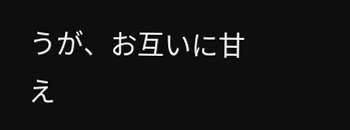うが、お互いに甘え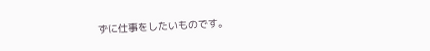ずに仕事をしたいものです。